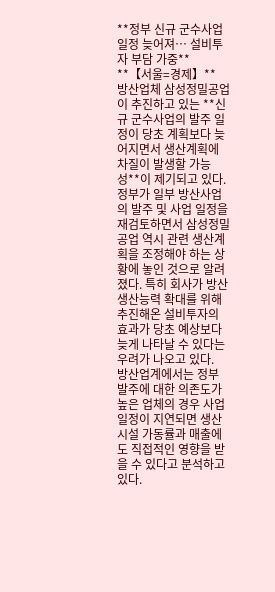**정부 신규 군수사업 일정 늦어져… 설비투자 부담 가중**
**【서울=경제】**
방산업체 삼성정밀공업이 추진하고 있는 **신규 군수사업의 발주 일정이 당초 계획보다 늦어지면서 생산계획에 차질이 발생할 가능성**이 제기되고 있다.
정부가 일부 방산사업의 발주 및 사업 일정을 재검토하면서 삼성정밀공업 역시 관련 생산계획을 조정해야 하는 상황에 놓인 것으로 알려졌다. 특히 회사가 방산 생산능력 확대를 위해 추진해온 설비투자의 효과가 당초 예상보다 늦게 나타날 수 있다는 우려가 나오고 있다.
방산업계에서는 정부 발주에 대한 의존도가 높은 업체의 경우 사업 일정이 지연되면 생산시설 가동률과 매출에도 직접적인 영향을 받을 수 있다고 분석하고 있다.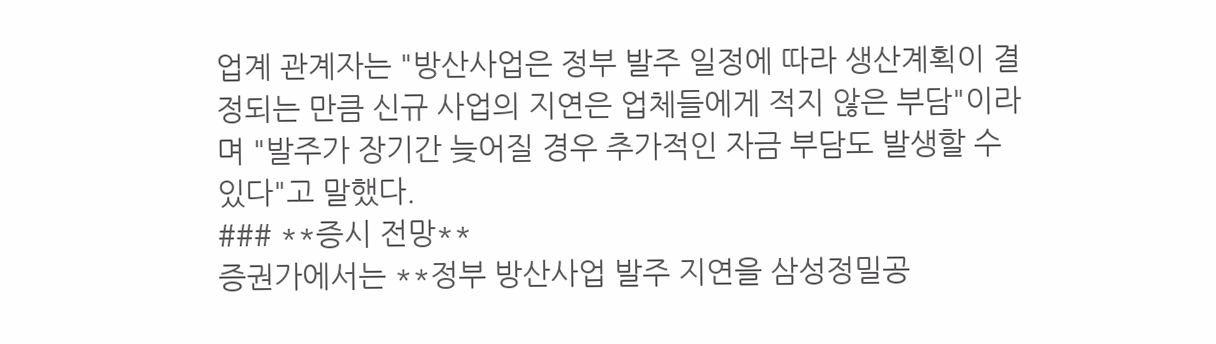업계 관계자는 "방산사업은 정부 발주 일정에 따라 생산계획이 결정되는 만큼 신규 사업의 지연은 업체들에게 적지 않은 부담"이라며 "발주가 장기간 늦어질 경우 추가적인 자금 부담도 발생할 수 있다"고 말했다.
### **증시 전망**
증권가에서는 **정부 방산사업 발주 지연을 삼성정밀공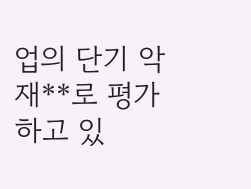업의 단기 악재**로 평가하고 있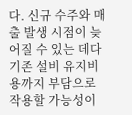다. 신규 수주와 매출 발생 시점이 늦어질 수 있는 데다 기존 설비 유지비용까지 부담으로 작용할 가능성이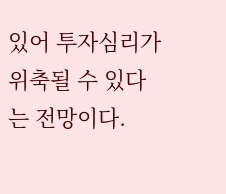있어 투자심리가 위축될 수 있다는 전망이다.